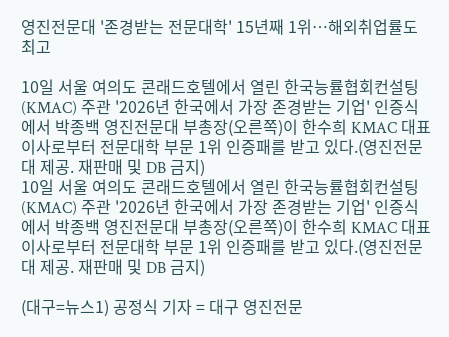영진전문대 '존경받는 전문대학' 15년째 1위…해외취업률도 최고

10일 서울 여의도 콘래드호텔에서 열린 한국능률협회컨설팅(KMAC) 주관 '2026년 한국에서 가장 존경받는 기업' 인증식에서 박종백 영진전문대 부총장(오른쪽)이 한수희 KMAC 대표이사로부터 전문대학 부문 1위 인증패를 받고 있다.(영진전문대 제공. 재판매 및 DB 금지)
10일 서울 여의도 콘래드호텔에서 열린 한국능률협회컨설팅(KMAC) 주관 '2026년 한국에서 가장 존경받는 기업' 인증식에서 박종백 영진전문대 부총장(오른쪽)이 한수희 KMAC 대표이사로부터 전문대학 부문 1위 인증패를 받고 있다.(영진전문대 제공. 재판매 및 DB 금지)

(대구=뉴스1) 공정식 기자 = 대구 영진전문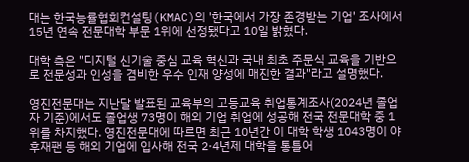대는 한국능률협회컨설팅(KMAC)의 '한국에서 가장 존경받는 기업' 조사에서 15년 연속 전문대학 부문 1위에 선정됐다고 10일 밝혔다.

대학 측은 "디지털 신기술 중심 교육 혁신과 국내 최초 주문식 교육을 기반으로 전문성과 인성을 겸비한 우수 인재 양성에 매진한 결과"라고 설명했다.

영진전문대는 지난달 발표된 교육부의 고등교육 취업통계조사(2024년 졸업자 기준)에서도 졸업생 73명이 해외 기업 취업에 성공해 전국 전문대학 중 1위를 차지했다. 영진전문대에 따르면 최근 10년간 이 대학 학생 1043명이 야후재팬 등 해외 기업에 입사해 전국 2·4년제 대학을 통틀어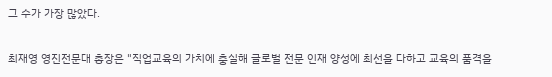그 수가 가장 많았다.

최재영 영진전문대 총장은 "직업교육의 가치에 충실해 글로벌 전문 인재 양성에 최선을 다하고 교육의 품격을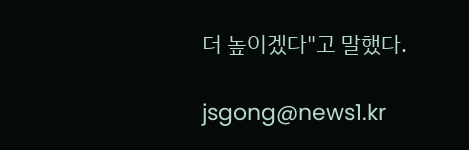더 높이겠다"고 말했다.

jsgong@news1.kr